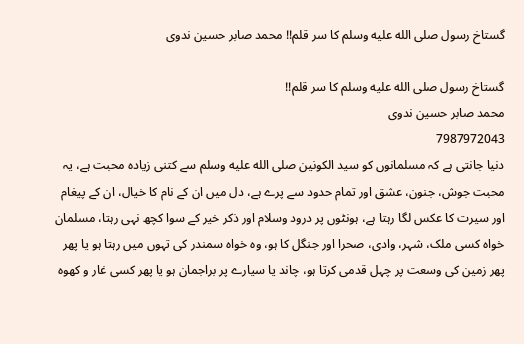گستاخ رسول صلى الله عليه وسلم کا سر قلم!! محمد صابر حسین ندوی

گستاخ رسول صلى الله عليه وسلم کا سر قلم!!
محمد صابر حسین ندوی
7987972043
دنیا جانتی ہے کہ مسلمانوں کو سید الکونین صلى الله عليه وسلم سے کتنی زیادہ محبت ہے، یہ محبت جوش، جنون، عشق اور تمام حدود سے پرے ہے، دل میں ان کے نام کا خیال، ان کے پیغام اور سیرت کا عکس لگا رہتا ہے، ہونٹوں پر درود وسلام اور ذکر خیر کے سوا کچھ نہی رہتا، مسلمان خواہ کسی ملک، شہر، وادی، صحرا اور جنگل کا ہو، وہ خواہ سمندر کی تہوں میں رہتا ہو یا پھر پھر زمین کی وسعت پر چہل قدمی کرتا ہو، چاند یا سیارے پر براجمان ہو یا پھر کسی غار و کھوہ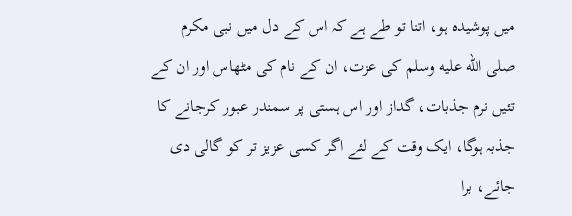میں پوشیدہ ہو، اتنا تو طے ہے کہ اس کے دل میں نبی مکرم صلى الله عليه وسلم کی عزت، ان کے نام کی مٹھاس اور ان کے تئیں نرم جذبات، گداز اور اس ہستی پر سمندر عبور کرجانے کا جذبہ ہوگا، ایک وقت کے لئے اگر کسی عزیز تر کو گالی دی جائے، برا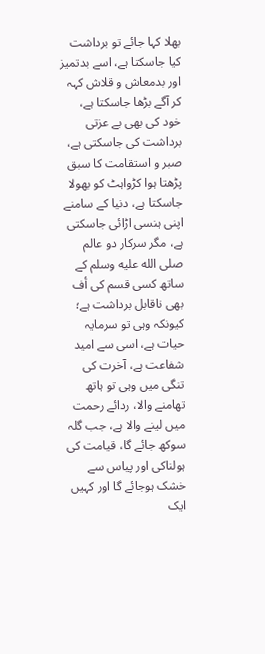بھلا کہا جائے تو برداشت کیا جاسکتا ہے، اسے بدتمیز اور بدمعاش و قلاش کہہ کر آگے بڑھا جاسکتا ہے، خود کی بھی بے عزتی برداشت کی جاسکتی ہے، صبر و استقامت کا سبق پڑھتا ہوا کڑواہٹ کو بھولا جاسکتا ہے، دنیا کے سامنے اپنی ہنسی اڑائی جاسکتی ہے، مگر سرکار دو عالم صلى الله عليه وسلم کے ساتھ کسی قسم کی أف بھی ناقابل برداشت ہے؛ کیونکہ وہی تو سرمایہ حیات ہے، اسی سے امید شفاعت ہے، آخرت کی تنگی میں وہی تو ہاتھ تھامنے والا، ردائے رحمت میں لینے والا ہے، جب گلہ سوکھ جائے گا، قیامت کی ہولناکی اور پیاس سے خشک ہوجائے گا اور کہیں ایک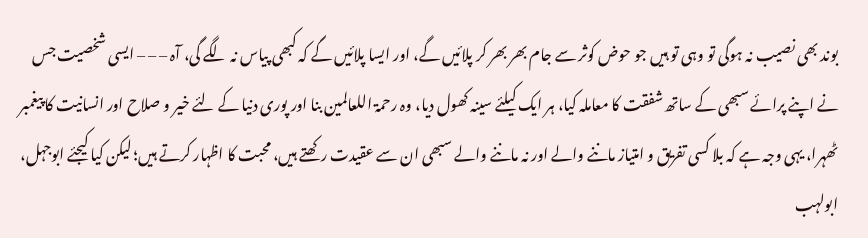بوند بھی نصیب نہ ہوگی تو وہی تو ہیں جو حوض کوثر سے جام بھر بھر کر پلائیں گے، اور ایسا پلائیں گے کہ کبھی پیاس نہ لگے گی، آہ – – – ایسی شخصیت جس نے اپنے پرائے سبھی کے ساتھ شفقت کا معاملہ کیا، ہر ایک کیلئے سینہ کھول دیا، وہ رحمۃ اللعالمین بنا اور پوری دنیا کے لئے خیر و صلاح اور انسانیت کا پیغمبر ٹھہرا، یہی وجہ ہے کہ بلا کسی تفریق و امتیاز ماننے والے اور نہ ماننے والے سبھی ان سے عقیدت رکھتے ہیں، محبت کا اظہار کرتے ہیں؛ لیکن کیا کیجئے ابوجہل، ابولہب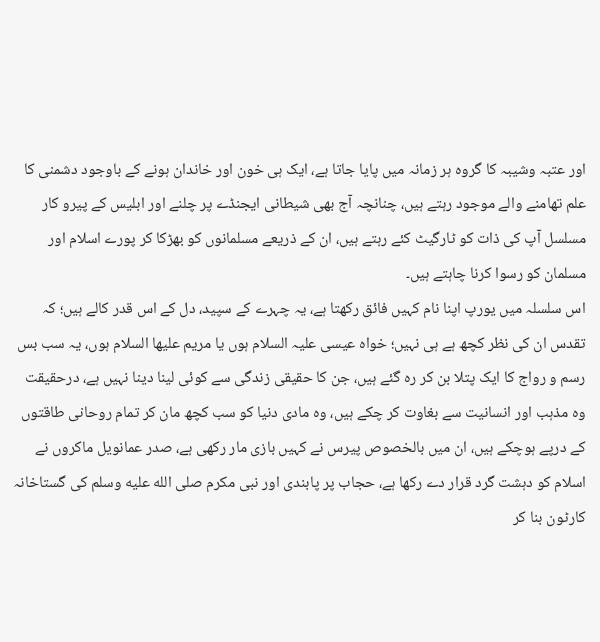اور عتبہ وشیبہ کا گروہ ہر زمانہ میں پایا جاتا ہے، ایک ہی خون اور خاندان ہونے کے باوجود دشمنی کا علم تھامنے والے موجود رہتے ہیں، چنانچہ آج بھی شیطانی ایجنڈے پر چلنے اور ابلیس کے پیرو کار مسلسل آپ کی ذات کو ٹارگیٹ کئے رہتے ہیں، ان کے ذریعے مسلمانوں کو بھڑکا کر پورے اسلام اور مسلمان کو رسوا کرنا چاہتے ہیں۔
اس سلسلہ میں یورپ اپنا نام کہیں فائق رکھتا ہے، یہ چہرے کے سپید، دل کے اس قدر کالے ہیں؛ کہ تقدس ان کی نظر کچھ ہے ہی نہیں؛ خواہ عیسی علیہ السلام ہوں یا مریم علیھا السلام ہوں، یہ سب بس رسم و رواج کا ایک پتلا بن کر رہ گئے ہیں، جن کا حقیقی زندگی سے کوئی لینا دینا نہیں ہے، درحقیقت وہ مذہب اور انسانیت سے بغاوت کر چکے ہیں، وہ مادی دنیا کو سب کچھ مان کر تمام روحانی طاقتوں کے درپے ہوچکے ہیں، ان میں بالخصوص پیرس نے کہیں بازی مار رکھی ہے، صدر عمانویل ماکروں نے اسلام کو دہشت گرد قرار دے رکھا ہے، حجاب پر پابندی اور نبی مکرم صلى الله عليه وسلم کی گستاخانہ کارٹون بنا کر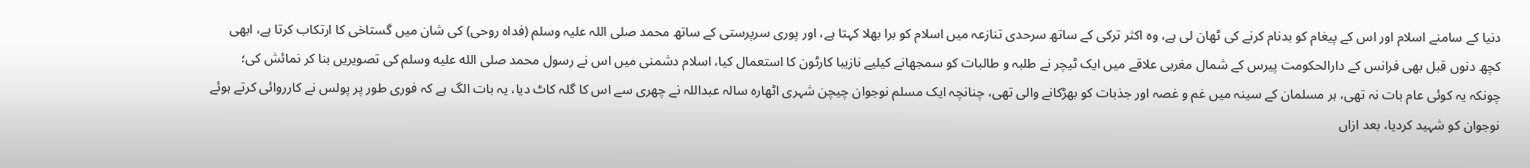دنیا کے سامنے اسلام اور اس کے پیغام کو بدنام کرنے کی ٹھان لی ہے، وہ اکثر ترکی کے ساتھ سرحدی تنازعہ میں اسلام کو برا بھلا کہتا ہے، اور پوری سرپرستی کے ساتھ محمد صلی اللہ علیہ وسلم (فداہ روحی) کی شان میں گستاخی کا ارتکاب کرتا ہے، ابھی کچھ دنوں قبل بھی فرانس کے دارالحکومت پیرس کے شمال مغربی علاقے میں ایک ٹیچر نے طلبہ و طالبات کو سمجھانے کیلیے نازیبا کارٹون کا استعمال کیا، اسلام دشمنی میں اس نے رسول محمد صلى الله عليه وسلم کی تصویریں بنا کر نمائش کی؛ چونکہ یہ کوئی عام بات نہ تھی، ہر مسلمان کے سینہ میں غم و غصہ اور جذبات کو بھڑکانے والی تھی، چنانچہ ایک مسلم نوجوان چیچن شہری اٹھارہ سالہ عبداللہ نے چھری سے اس کا گلہ کاٹ دیا، یہ بات الگ ہے کہ فوری طور پر پولس نے کارروائی کرتے ہوئے نوجوان کو شہید کردیا، بعد ازاں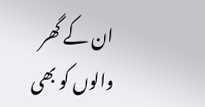ان کے گھر والوں کو بھی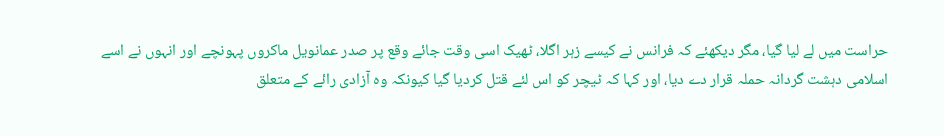حراست میں لے لیا گیا، مگر دیکھئے کہ فرانس نے کیسے زہر اگلا، ٹھیک اسی وقت جائے وقع پر صدر عمانویل ماکروں پہونچے اور انہوں نے اسے اسلامی دہشت گردانہ حملہ قرار دے دیا، اور کہا کہ ٹیچر کو اس لئے قتل کردیا گیا کیونکہ وہ آزادی رائے کے متعلق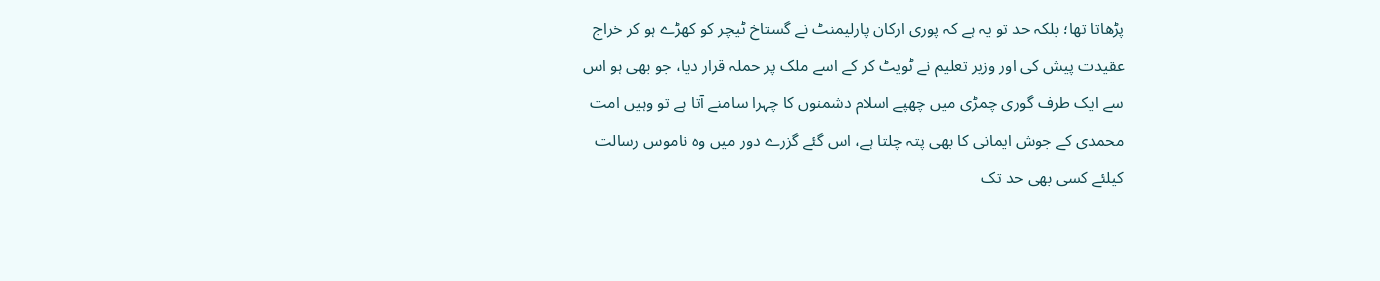پڑھاتا تھا؛ بلکہ حد تو یہ ہے کہ پوری ارکان پارلیمنٹ نے گستاخ ٹیچر کو کھڑے ہو کر خراج عقیدت پیش کی اور وزیر تعلیم نے ٹویٹ کر کے اسے ملک پر حملہ قرار دیا، جو بھی ہو اس سے ایک طرف گوری چمڑی میں چھپے اسلام دشمنوں کا چہرا سامنے آتا ہے تو وہیں امت محمدی کے جوش ایمانی کا بھی پتہ چلتا ہے، اس گئے گزرے دور میں وہ ناموس رسالت کیلئے کسی بھی حد تک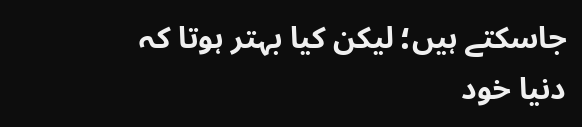جاسکتے ہیں؛ لیکن کیا بہتر ہوتا کہ دنیا خود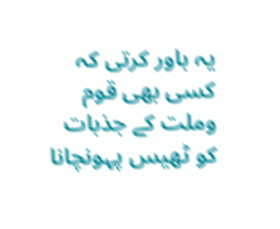یہ باور کرتی کہ کسی بھی قوم وملت کے جذبات کو ٹھیس پہونچانا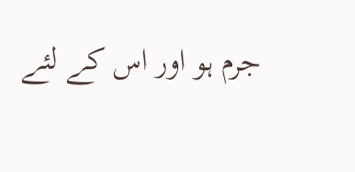جرم ہو اور اس کے لئے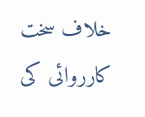خلاف سخت کارروائی کی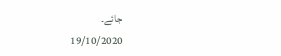جائے۔
19/10/2020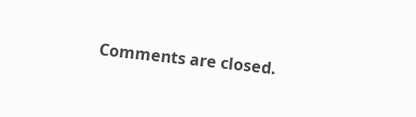Comments are closed.